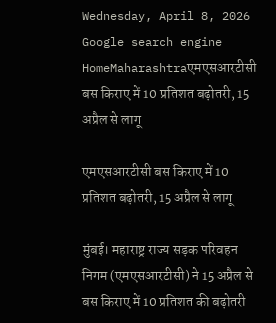Wednesday, April 8, 2026
Google search engine
HomeMaharashtraएमएसआरटीसी बस किराए में 10 प्रतिशत बढ़ोतरी, 15 अप्रैल से लागू

एमएसआरटीसी बस किराए में 10 प्रतिशत बढ़ोतरी, 15 अप्रैल से लागू

मुंबई। महाराष्ट्र राज्य सड़क परिवहन निगम (एमएसआरटीसी) ने 15 अप्रैल से बस किराए में 10 प्रतिशत की बढ़ोतरी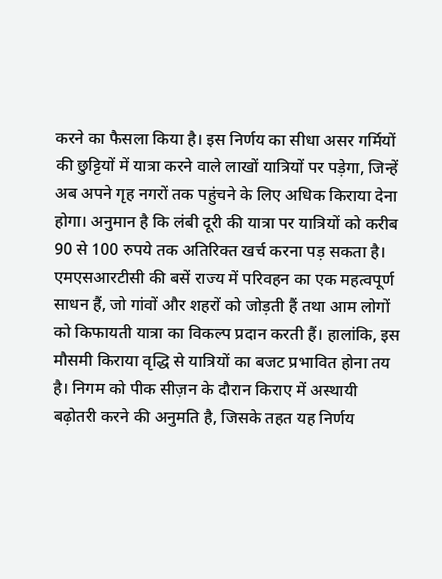करने का फैसला किया है। इस निर्णय का सीधा असर गर्मियों की छुट्टियों में यात्रा करने वाले लाखों यात्रियों पर पड़ेगा, जिन्हें अब अपने गृह नगरों तक पहुंचने के लिए अधिक किराया देना होगा। अनुमान है कि लंबी दूरी की यात्रा पर यात्रियों को करीब 90 से 100 रुपये तक अतिरिक्त खर्च करना पड़ सकता है। एमएसआरटीसी की बसें राज्य में परिवहन का एक महत्वपूर्ण साधन हैं, जो गांवों और शहरों को जोड़ती हैं तथा आम लोगों को किफायती यात्रा का विकल्प प्रदान करती हैं। हालांकि, इस मौसमी किराया वृद्धि से यात्रियों का बजट प्रभावित होना तय है। निगम को पीक सीज़न के दौरान किराए में अस्थायी बढ़ोतरी करने की अनुमति है, जिसके तहत यह निर्णय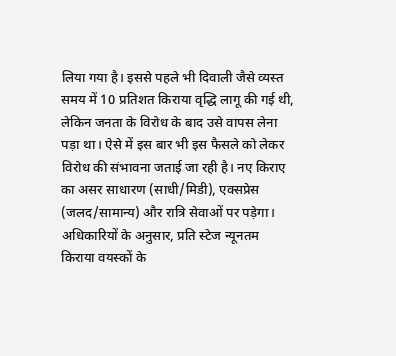लिया गया है। इससे पहले भी दिवाली जैसे व्यस्त समय में 10 प्रतिशत किराया वृद्धि लागू की गई थी, लेकिन जनता के विरोध के बाद उसे वापस लेना पड़ा था। ऐसे में इस बार भी इस फैसले को लेकर विरोध की संभावना जताई जा रही है। नए किराए का असर साधारण (साधी/मिडी), एक्सप्रेस (जलद/सामान्य) और रात्रि सेवाओं पर पड़ेगा। अधिकारियों के अनुसार, प्रति स्टेज न्यूनतम किराया वयस्कों के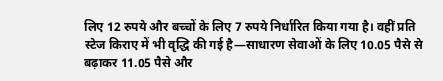लिए 12 रुपये और बच्चों के लिए 7 रुपये निर्धारित किया गया है। वहीं प्रति स्टेज किराए में भी वृद्धि की गई है—साधारण सेवाओं के लिए 10.05 पैसे से बढ़ाकर 11.05 पैसे और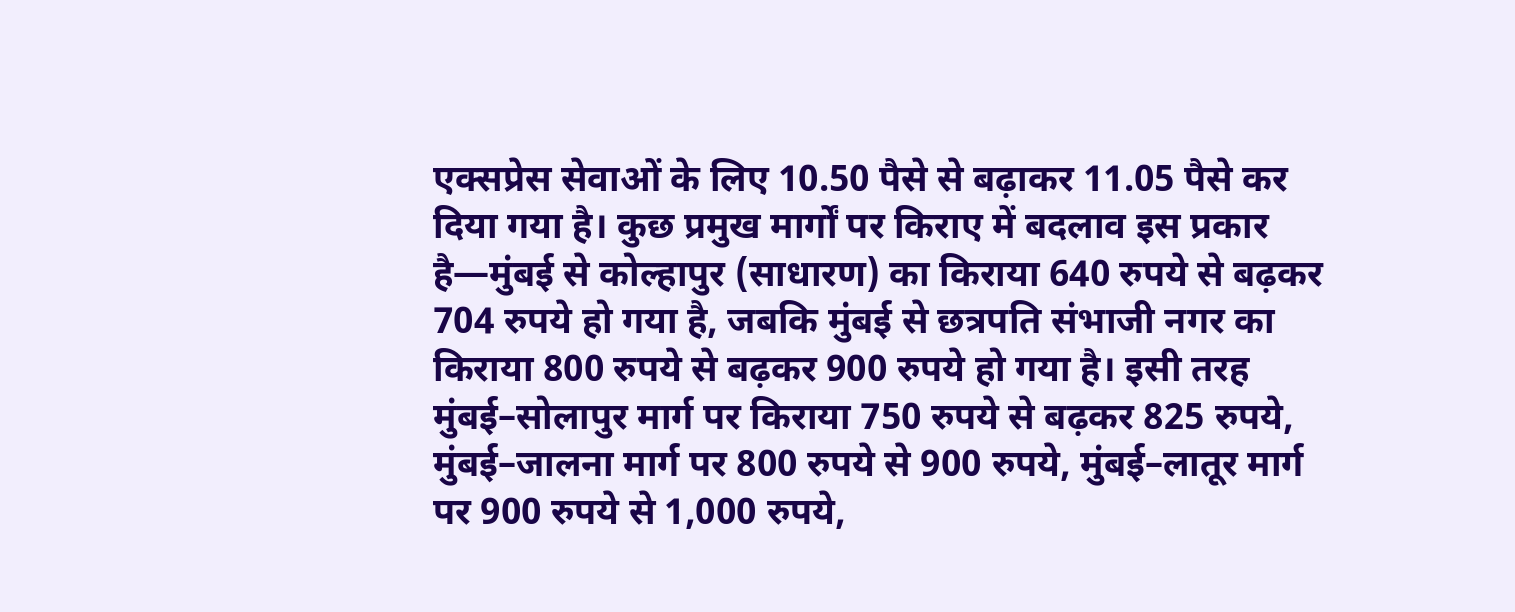एक्सप्रेस सेवाओं के लिए 10.50 पैसे से बढ़ाकर 11.05 पैसे कर दिया गया है। कुछ प्रमुख मार्गों पर किराए में बदलाव इस प्रकार है—मुंबई से कोल्हापुर (साधारण) का किराया 640 रुपये से बढ़कर 704 रुपये हो गया है, जबकि मुंबई से छत्रपति संभाजी नगर का किराया 800 रुपये से बढ़कर 900 रुपये हो गया है। इसी तरह मुंबई–सोलापुर मार्ग पर किराया 750 रुपये से बढ़कर 825 रुपये, मुंबई–जालना मार्ग पर 800 रुपये से 900 रुपये, मुंबई–लातूर मार्ग पर 900 रुपये से 1,000 रुपये,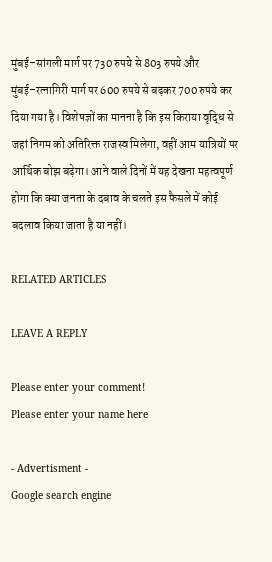मुंबई–सांगली मार्ग पर 730 रुपये से 803 रुपये और मुंबई–रत्नागिरी मार्ग पर 600 रुपये से बढ़कर 700 रुपये कर दिया गया है। विशेषज्ञों का मानना है कि इस किराया वृद्धि से जहां निगम को अतिरिक्त राजस्व मिलेगा, वहीं आम यात्रियों पर आर्थिक बोझ बढ़ेगा। आने वाले दिनों में यह देखना महत्वपूर्ण होगा कि क्या जनता के दबाव के चलते इस फैसले में कोई बदलाव किया जाता है या नहीं।

RELATED ARTICLES

LEAVE A REPLY

Please enter your comment!
Please enter your name here

- Advertisment -
Google search engine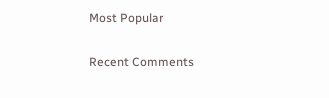Most Popular

Recent Comments